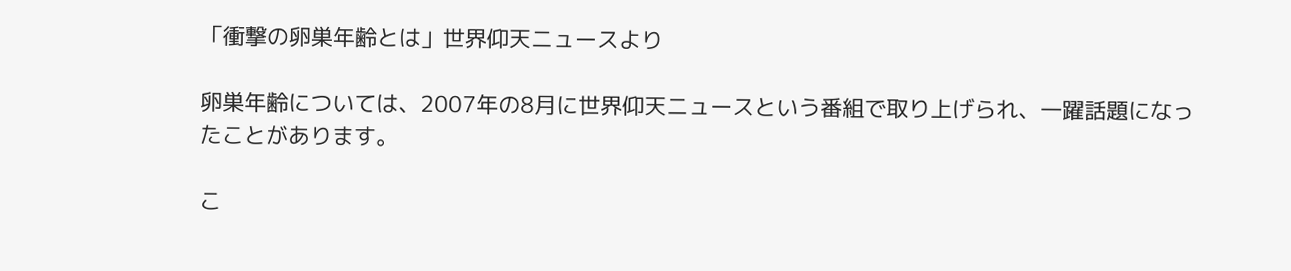「衝撃の卵巣年齢とは」世界仰天ニュースより

卵巣年齢については、2007年の8月に世界仰天ニュースという番組で取り上げられ、一躍話題になったことがあります。

こ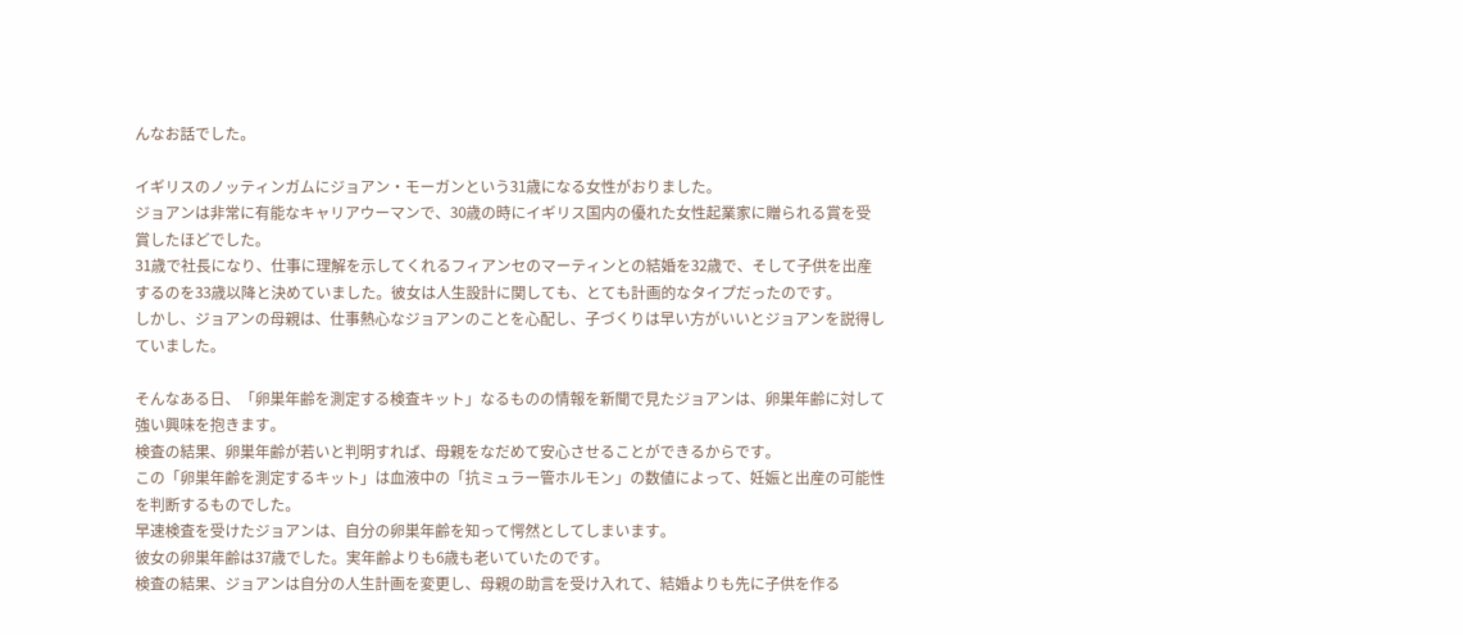んなお話でした。

イギリスのノッティンガムにジョアン・モーガンという31歳になる女性がおりました。
ジョアンは非常に有能なキャリアウーマンで、30歳の時にイギリス国内の優れた女性起業家に贈られる賞を受賞したほどでした。
31歳で社長になり、仕事に理解を示してくれるフィアンセのマーティンとの結婚を32歳で、そして子供を出産するのを33歳以降と決めていました。彼女は人生設計に関しても、とても計画的なタイプだったのです。
しかし、ジョアンの母親は、仕事熱心なジョアンのことを心配し、子づくりは早い方がいいとジョアンを説得していました。

そんなある日、「卵巣年齢を測定する検査キット」なるものの情報を新聞で見たジョアンは、卵巣年齢に対して強い興味を抱きます。
検査の結果、卵巣年齢が若いと判明すれば、母親をなだめて安心させることができるからです。
この「卵巣年齢を測定するキット」は血液中の「抗ミュラー管ホルモン」の数値によって、妊娠と出産の可能性を判断するものでした。
早速検査を受けたジョアンは、自分の卵巣年齢を知って愕然としてしまいます。
彼女の卵巣年齢は37歳でした。実年齢よりも6歳も老いていたのです。
検査の結果、ジョアンは自分の人生計画を変更し、母親の助言を受け入れて、結婚よりも先に子供を作る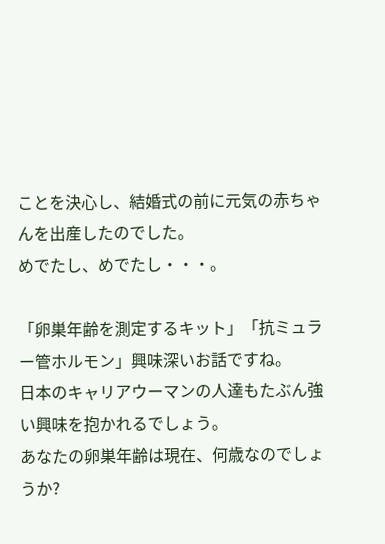ことを決心し、結婚式の前に元気の赤ちゃんを出産したのでした。
めでたし、めでたし・・・。

「卵巣年齢を測定するキット」「抗ミュラー管ホルモン」興味深いお話ですね。
日本のキャリアウーマンの人達もたぶん強い興味を抱かれるでしょう。
あなたの卵巣年齢は現在、何歳なのでしょうか?